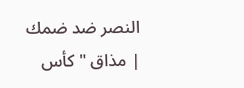النصر ضد ضمك | مذاق "كأس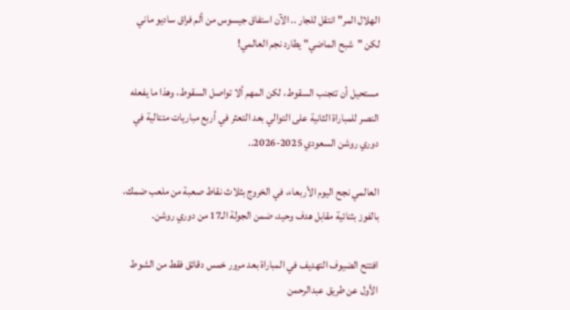الهلال المر" انتقل للجار .. الآن استفاق جيسوس من ألم فراق ساديو ماني لكن "شبح الماضي" يطارد نجم العالمي!

مستحيل أن تتجنب السقوط، لكن المهم ألا تواصل السقوط، وهذا ما يفعله النصر للمباراة الثانية على التوالي بعد التعثر في أربع مباريات متتالية في دوري روشن السعودي 2025-2026..

العالمي نجح اليوم الأربعاء، في الخروج بثلاث نقاط صعبة من ملعب ضمك، بالفوز بثنائية مقابل هدف وحيد، ضمن الجولة الـ17 من دوري روشن.

افتتح الضيوف التهديف في المباراة بعد مرور خمس دقائق فقط من الشوط الأول عن طريق عبدالرحمن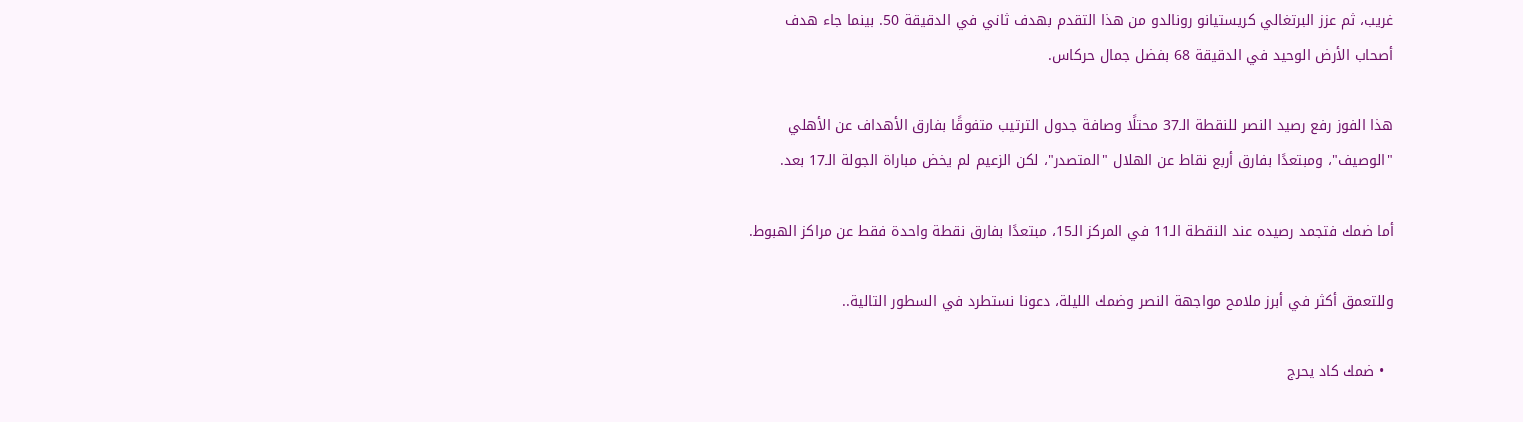غريب، ثم عزز البرتغالي كريستيانو رونالدو من هذا التقدم بهدف ثاني في الدقيقة 50. بينما جاء هدف أصحاب الأرض الوحيد في الدقيقة 68 بفضل جمال حركاس.

هذا الفوز رفع رصيد النصر للنقطة الـ37 محتلًا وصافة جدول الترتيب متفوقًا بفارق الأهداف عن الأهلي "الوصيف"، ومبتعدًا بفارق أربع نقاط عن الهلال "المتصدر"، لكن الزعيم لم يخض مباراة الجولة الـ17 بعد.

أما ضمك فتجمد رصيده عند النقطة الـ11 في المركز الـ15، مبتعدًا بفارق نقطة واحدة فقط عن مراكز الهبوط.

وللتعمق أكثر في أبرز ملامح مواجهة النصر وضمك الليلة، دعونا نستطرد في السطور التالية..

  • ضمك كاد يحرج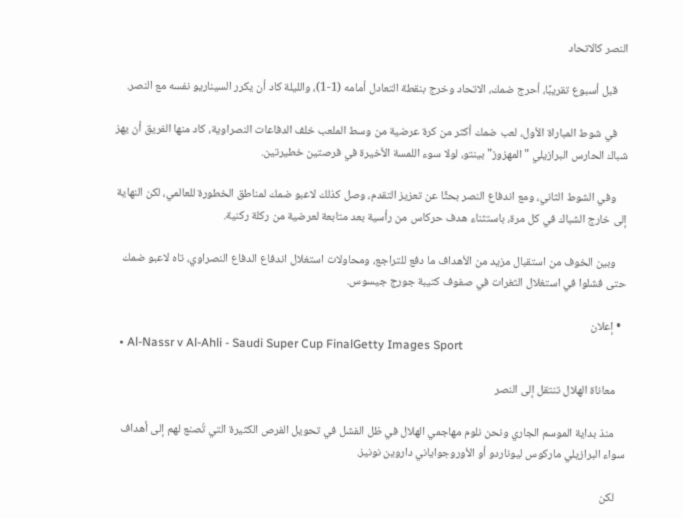النصر كالاتحاد

    قبل أسبوع تقريبًا، أحرج ضمك، الاتحاد وخرج بنقطة التعادل أمامه (1-1)، والليلة كاد أن يكرر السيناريو نفسه مع النصر.

    في شوط المباراة الأول، لعب ضمك أكثر من كرة عرضية من وسط الملعب خلف الدفاعات النصراوية، كاد منها الفريق أن يهز شباك الحارس البرازيلي "المهزوز" بينتو، لولا سوء اللمسة الأخيرة في فرصتين خطيرتين.

    وفي الشوط الثاني، ومع اندفاع النصر بحثًا عن تعزيز التقدم، وصل كذلك لاعبو ضمك لمناطق الخطورة للعالمي، لكن النهاية إلى خارج الشباك في كل مرة، باستثناء هدف حركاس من رأسية بعد متابعة لعرضية من ركلة ركنية.

    وبين الخوف من استقبال مزيد من الأهداف ما دفع للتراجع، ومحاولات استغلال اندفاع الدفاع النصراوي، تاه لاعبو ضمك حتى فشلوا في استغلال الثغرات في صفوف كتيبة جورج جيسوس.

  • إعلان
  • Al-Nassr v Al-Ahli - Saudi Super Cup FinalGetty Images Sport

    معاناة الهلال تنتقل إلى النصر

    منذ بداية الموسم الجاري ونحن نلوم مهاجمي الهلال في ظل الفشل في تحويل الفرص الكثيرة التي تُصنع لهم إلى أهداف سواء البرازيلي ماركوس ليوناردو أو الأوروجواياني داروين نونيز.

    لكن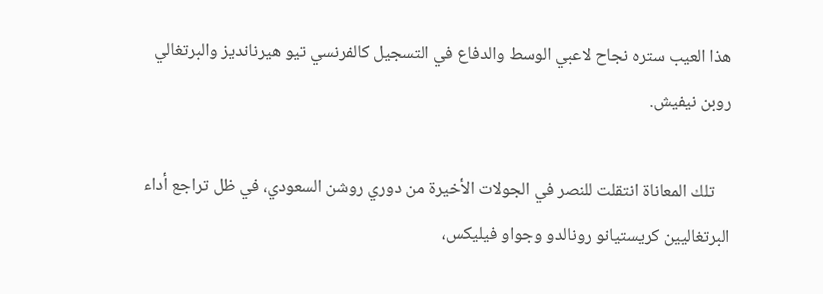هذا العيب ستره نجاح لاعبي الوسط والدفاع في التسجيل كالفرنسي تيو هيرنانديز والبرتغالي روبن نيفيش.

    تلك المعاناة انتقلت للنصر في الجولات الأخيرة من دوري روشن السعودي، في ظل تراجع أداء البرتغاليين كريستيانو رونالدو وجواو فيليكس،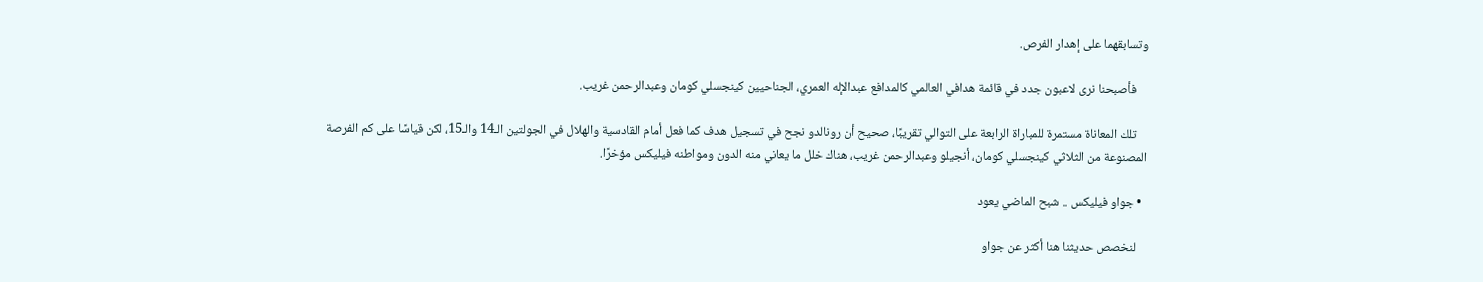وتسابقهما على إهدار الفرص.

    فأصبحنا نرى لاعبون جدد في قائمة هدافي العالمي كالمدافع عبدالإله العمري، الجناحيين كينجسلي كومان وعبدالرحمن غريب.

    تلك المعاناة مستمرة للمباراة الرابعة على التوالي تقريبًا، صحيح أن رونالدو نجح في تسجيل هدف كما فعل أمام القادسية والهلال في الجولتين الـ14 والـ15، لكن قياسًا على كم الفرصة المصنوعة من الثلاثي كينجسلي كومان، أنجيلو وعبدالرحمن غريب، هناك خلل ما يعاني منه الدون ومواطنه فيليكس مؤخرًا.

  • جواو فيليكس .. شبح الماضي يعود

    لنخصص حديثنا هنا أكثر عن جواو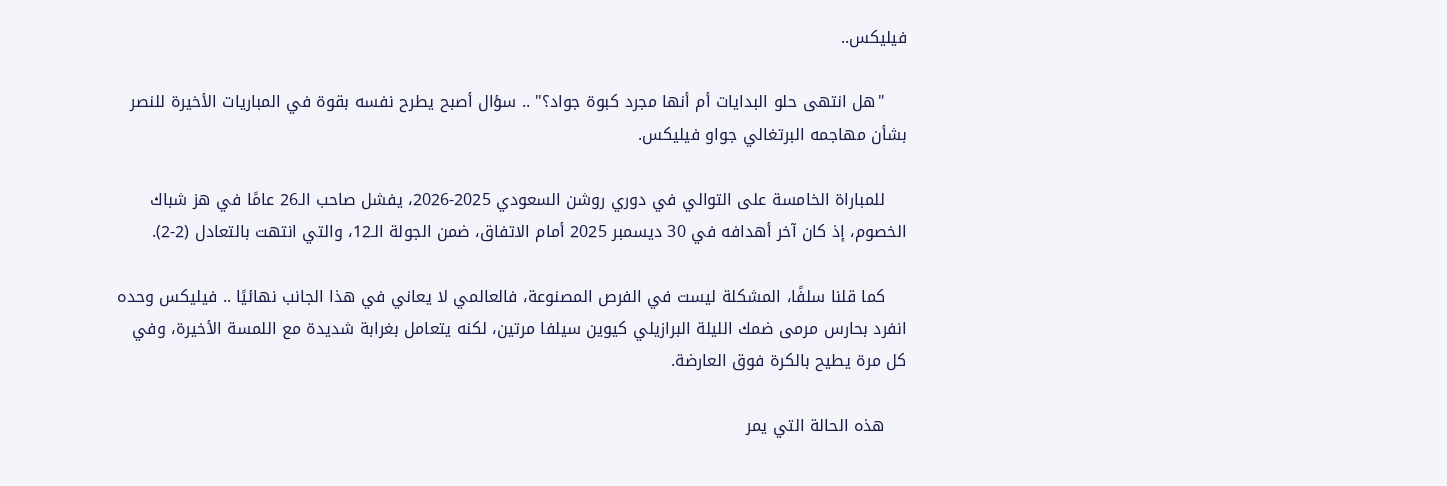فيليكس..

    "هل انتهى حلو البدايات أم أنها مجرد كبوة جواد؟" .. سؤال أصبح يطرح نفسه بقوة في المباريات الأخيرة للنصر بشأن مهاجمه البرتغالي جواو فيليكس.

    للمباراة الخامسة على التوالي في دوري روشن السعودي 2025-2026، يفشل صاحب الـ26 عامًا في هز شباك الخصوم، إذ كان آخر أهدافه في 30 ديسمبر 2025 أمام الاتفاق، ضمن الجولة الـ12، والتي انتهت بالتعادل (2-2).

    كما قلنا سلفًا، المشكلة ليست في الفرص المصنوعة، فالعالمي لا يعاني في هذا الجانب نهائيًا .. فيليكس وحده انفرد بحارس مرمى ضمك الليلة البرازيلي كيوين سيلفا مرتين، لكنه يتعامل بغرابة شديدة مع اللمسة الأخيرة، وفي كل مرة يطيح بالكرة فوق العارضة.

    هذه الحالة التي يمر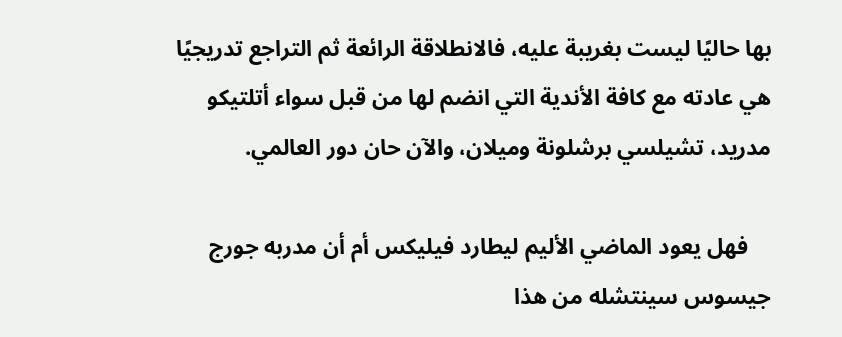بها حاليًا ليست بغريبة عليه، فالانطلاقة الرائعة ثم التراجع تدريجيًا هي عادته مع كافة الأندية التي انضم لها من قبل سواء أتلتيكو مدريد، تشيلسي برشلونة وميلان، والآن حان دور العالمي.

    فهل يعود الماضي الأليم ليطارد فيليكس أم أن مدربه جورج جيسوس سينتشله من هذا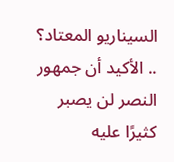السيناريو المعتاد؟ .. الأكيد أن جمهور النصر لن يصبر كثيرًا عليه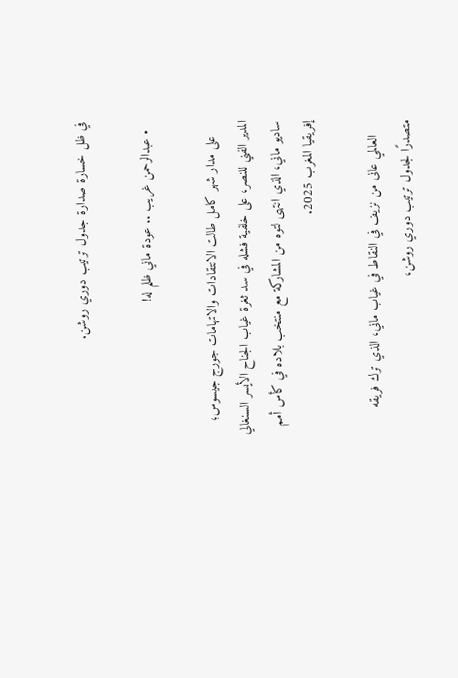في ظل خسارة صدارة جدول ترتيب دوري روشن.

  • عبدالرحمن غريب .. عودة ماني ظلم له!

    على مدار شهر كامل طالت الانتقادات والاتهامات جورج جيسوس؛ المدير الفني للنصر، على خلفية فشله في سد ثغرة غياب الجناح الأيسر السنغالي ساديو ماني، الذي انتهى لتوه من المشاركة مع منتخب بلاده في كأس أمم إفريقيا المغرب 2025.

    العالمي عانى من نزيف في النقاط في غياب ماني، الذي ترك فريقه متصدرًا لجدول ترتيب دوري روشن،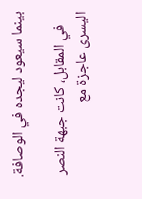بينما سيعود ليجده في الوصافة.

    في المقابل، كانت جبهة النصر اليسرى عاجزة مع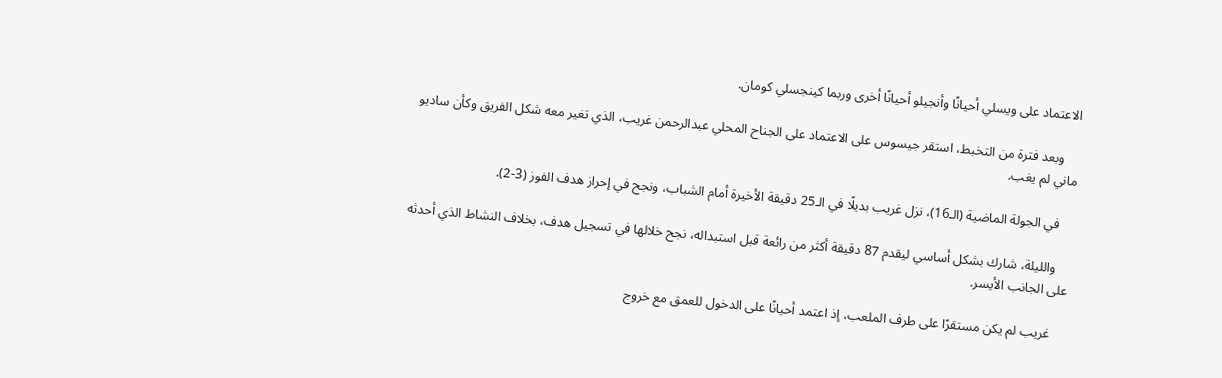الاعتماد على ويسلي أحيانًا وأنجيلو أحيانًا أخرى وربما كينجسلي كومان.

    وبعد فترة من التخبط، استقر جيسوس على الاعتماد على الجناح المحلي عبدالرحمن غريب، الذي تغير معه شكل الفريق وكأن ساديو ماني لم يغب.

    في الجولة الماضية (الـ16)، نزل غريب بديلًا في الـ25 دقيقة الأخيرة أمام الشباب، ونجح في إحراز هدف الفوز (3-2).

    والليلة، شارك بشكل أساسي ليقدم 87 دقيقة أكثر من رائعة قبل استبداله، نجح خلالها في تسجيل هدف، بخلاف النشاط الذي أحدثه على الجانب الأيسر.

    غريب لم يكن مستقرًا على طرف الملعب، إذ اعتمد أحيانًا على الدخول للعمق مع خروج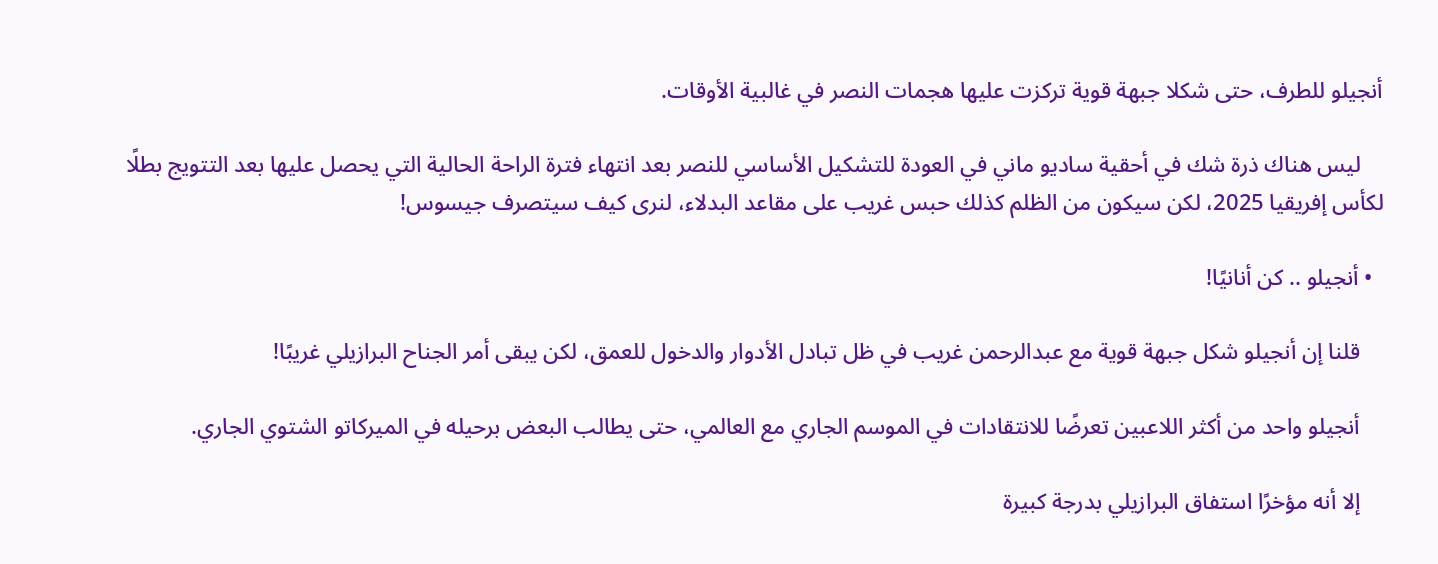أنجيلو للطرف، حتى شكلا جبهة قوية تركزت عليها هجمات النصر في غالبية الأوقات.

    ليس هناك ذرة شك في أحقية ساديو ماني في العودة للتشكيل الأساسي للنصر بعد انتهاء فترة الراحة الحالية التي يحصل عليها بعد التتويج بطلًا لكأس إفريقيا 2025، لكن سيكون من الظلم كذلك حبس غريب على مقاعد البدلاء، لنرى كيف سيتصرف جيسوس!

  • أنجيلو .. كن أنانيًا!

    قلنا إن أنجيلو شكل جبهة قوية مع عبدالرحمن غريب في ظل تبادل الأدوار والدخول للعمق، لكن يبقى أمر الجناح البرازيلي غريبًا!

    أنجيلو واحد من أكثر اللاعبين تعرضًا للانتقادات في الموسم الجاري مع العالمي، حتى يطالب البعض برحيله في الميركاتو الشتوي الجاري.

    إلا أنه مؤخرًا استفاق البرازيلي بدرجة كبيرة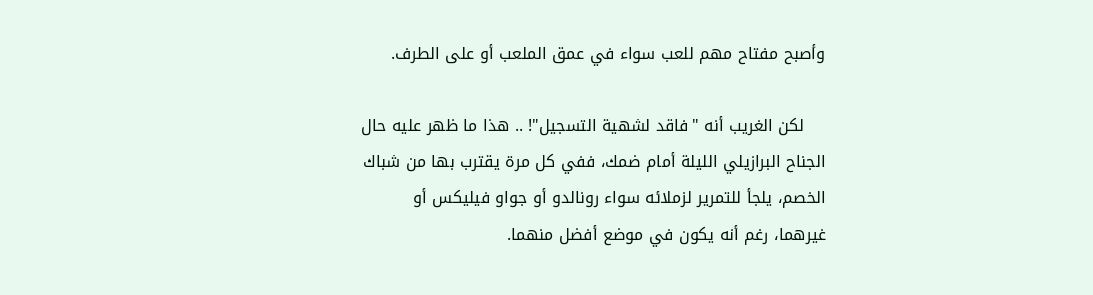وأصبح مفتاح مهم للعب سواء في عمق الملعب أو على الطرف.

    لكن الغريب أنه "فاقد لشهية التسجيل"! .. هذا ما ظهر عليه حال الجناح البرازيلي الليلة أمام ضمك، ففي كل مرة يقترب بها من شباك الخصم، يلجأ للتمرير لزملائه سواء رونالدو أو جواو فيليكس أو غيرهما، رغم أنه يكون في موضع أفضل منهما.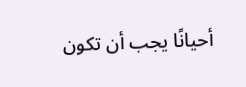أحيانًا يجب أن تكون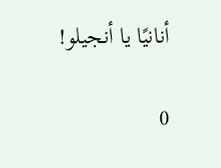أنانيًا يا أنجيلو!

0